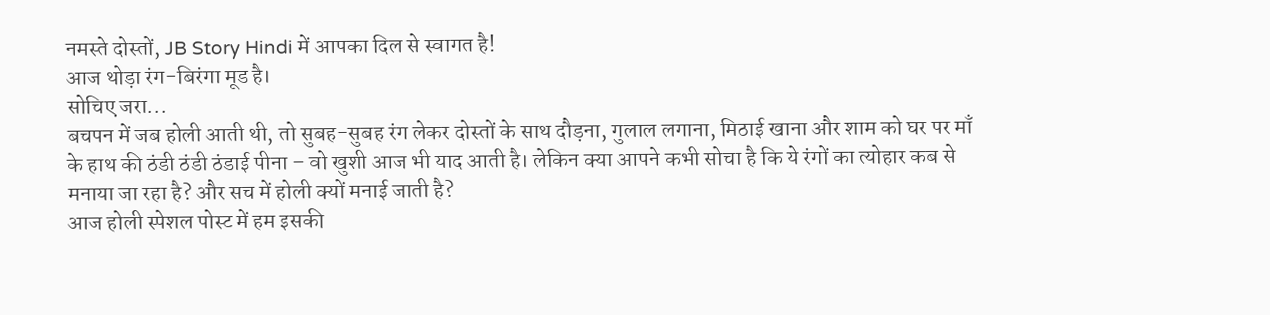नमस्ते दोस्तों, JB Story Hindi में आपका दिल से स्वागत है!
आज थोड़ा रंग-बिरंगा मूड है।
सोचिए जरा...
बचपन में जब होली आती थी, तो सुबह-सुबह रंग लेकर दोस्तों के साथ दौड़ना, गुलाल लगाना, मिठाई खाना और शाम को घर पर माँ के हाथ की ठंडी ठंडी ठंडाई पीना – वो खुशी आज भी याद आती है। लेकिन क्या आपने कभी सोचा है कि ये रंगों का त्योहार कब से मनाया जा रहा है? और सच में होली क्यों मनाई जाती है?
आज होली स्पेशल पोस्ट में हम इसकी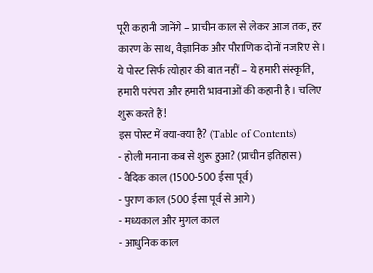पूरी कहानी जानेंगे – प्राचीन काल से लेकर आज तक, हर कारण के साथ, वैज्ञानिक और पौराणिक दोनों नजरिए से। ये पोस्ट सिर्फ त्योहार की बात नहीं – ये हमारी संस्कृति, हमारी परंपरा और हमारी भावनाओं की कहानी है। चलिए शुरू करते हैं!
इस पोस्ट में क्या-क्या है? (Table of Contents)
- होली मनाना कब से शुरू हुआ? (प्राचीन इतिहास)
- वैदिक काल (1500-500 ईसा पूर्व)
- पुराण काल (500 ईसा पूर्व से आगे)
- मध्यकाल और मुगल काल
- आधुनिक काल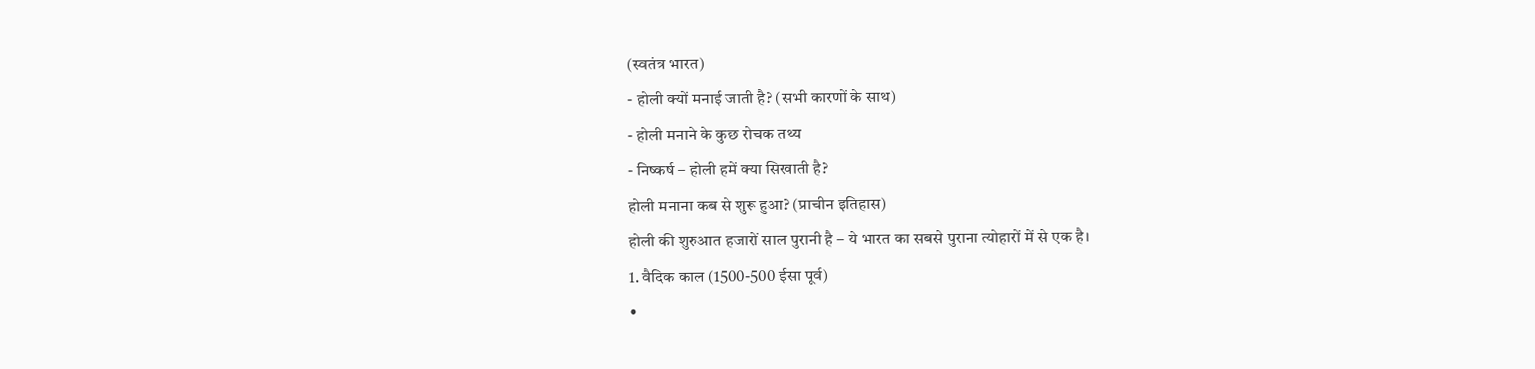(स्वतंत्र भारत)
- होली क्यों मनाई जाती है? (सभी कारणों के साथ)
- होली मनाने के कुछ रोचक तथ्य
- निष्कर्ष – होली हमें क्या सिखाती है?
होली मनाना कब से शुरू हुआ? (प्राचीन इतिहास)
होली की शुरुआत हजारों साल पुरानी है – ये भारत का सबसे पुराना त्योहारों में से एक है।
1. वैदिक काल (1500-500 ईसा पूर्व)
•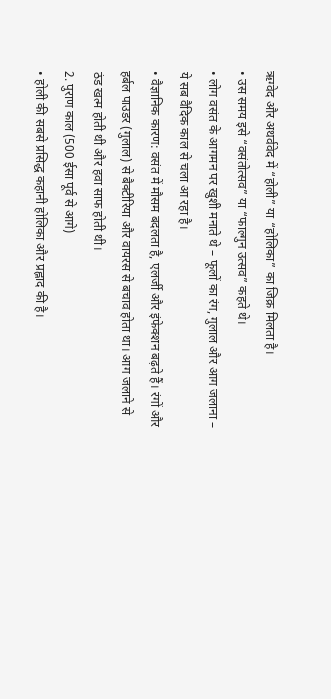ऋग्वेद और अथर्ववेद में “होली” या “होलिका” का जिक्र मिलता है।
• उस समय इसे “वसंतोत्सव” या “फाल्गुन उत्सव” कहते थे।
• लोग वसंत के आगमन पर खुशी मनाते थे – फूलों का रंग, गुलाल और आग जलाना – ये सब वैदिक काल से चला आ रहा है।
• वैज्ञानिक कारण: वसंत में मौसम बदलता है, एलर्जी और इंफेक्शन बढ़ते हैं। रंगों और हर्बल पाउडर (गुलाल) से बैक्टीरिया और वायरस से बचाव होता था। आग जलाने से ठंड खत्म होती थी और हवा साफ होती थी।
2. पुराण काल (500 ईसा पूर्व से आगे)
• होली की सबसे प्रसिद्ध कहानी होलिका और प्रह्लाद की है।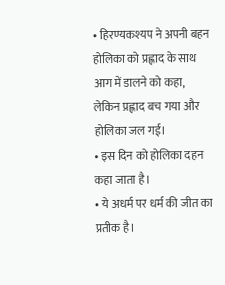• हिरण्यकश्यप ने अपनी बहन होलिका को प्रह्लाद के साथ आग में डालने को कहा, लेकिन प्रह्लाद बच गया और होलिका जल गई।
• इस दिन को होलिका दहन कहा जाता है।
• ये अधर्म पर धर्म की जीत का प्रतीक है।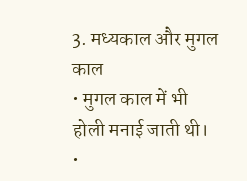3. मध्यकाल और मुगल काल
• मुगल काल में भी होली मनाई जाती थी।
•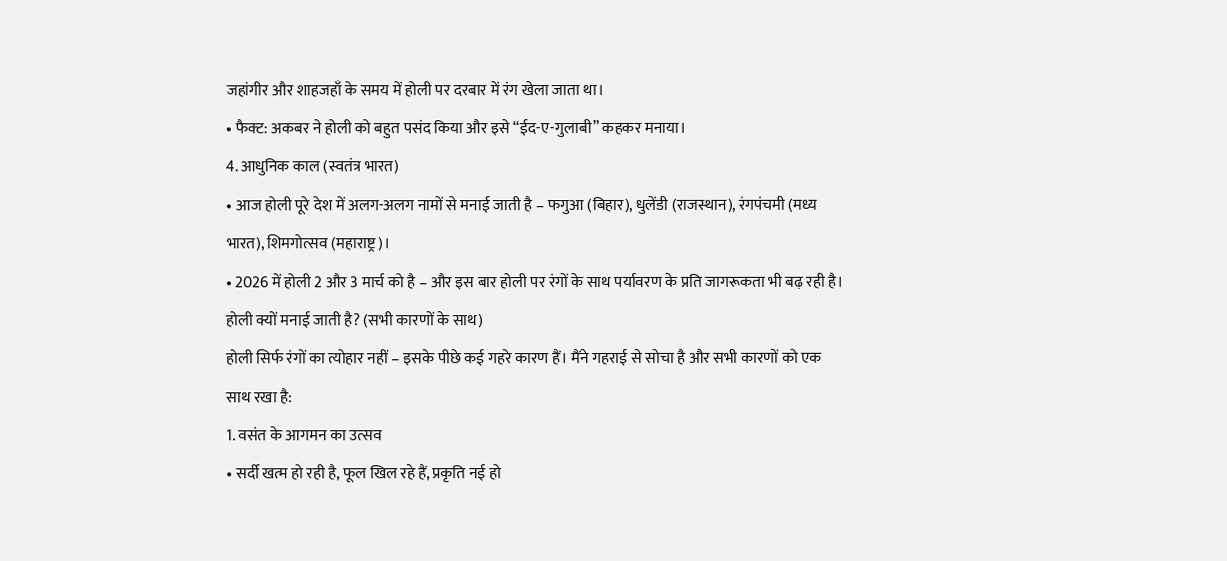जहांगीर और शाहजहाँ के समय में होली पर दरबार में रंग खेला जाता था।
• फैक्ट: अकबर ने होली को बहुत पसंद किया और इसे “ईद-ए-गुलाबी” कहकर मनाया।
4. आधुनिक काल (स्वतंत्र भारत)
• आज होली पूरे देश में अलग-अलग नामों से मनाई जाती है – फगुआ (बिहार), धुलेंडी (राजस्थान), रंगपंचमी (मध्य भारत), शिमगोत्सव (महाराष्ट्र)।
• 2026 में होली 2 और 3 मार्च को है – और इस बार होली पर रंगों के साथ पर्यावरण के प्रति जागरूकता भी बढ़ रही है।
होली क्यों मनाई जाती है? (सभी कारणों के साथ)
होली सिर्फ रंगों का त्योहार नहीं – इसके पीछे कई गहरे कारण हैं। मैंने गहराई से सोचा है और सभी कारणों को एक साथ रखा है:
1. वसंत के आगमन का उत्सव
• सर्दी खत्म हो रही है, फूल खिल रहे हैं, प्रकृति नई हो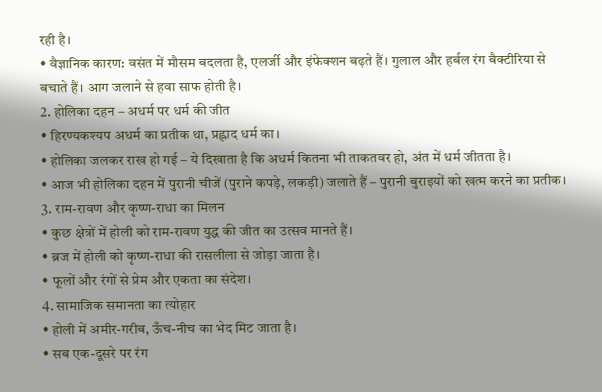रही है।
• वैज्ञानिक कारण: वसंत में मौसम बदलता है, एलर्जी और इंफेक्शन बढ़ते हैं। गुलाल और हर्बल रंग बैक्टीरिया से बचाते हैं। आग जलाने से हवा साफ होती है।
2. होलिका दहन – अधर्म पर धर्म की जीत
• हिरण्यकश्यप अधर्म का प्रतीक था, प्रह्लाद धर्म का।
• होलिका जलकर राख हो गई – ये दिखाता है कि अधर्म कितना भी ताकतवर हो, अंत में धर्म जीतता है।
• आज भी होलिका दहन में पुरानी चीजें (पुराने कपड़े, लकड़ी) जलाते हैं – पुरानी बुराइयों को खत्म करने का प्रतीक।
3. राम-रावण और कृष्ण-राधा का मिलन
• कुछ क्षेत्रों में होली को राम-रावण युद्ध की जीत का उत्सव मानते हैं।
• ब्रज में होली को कृष्ण-राधा की रासलीला से जोड़ा जाता है।
• फूलों और रंगों से प्रेम और एकता का संदेश।
4. सामाजिक समानता का त्योहार
• होली में अमीर-गरीब, ऊँच-नीच का भेद मिट जाता है।
• सब एक-दूसरे पर रंग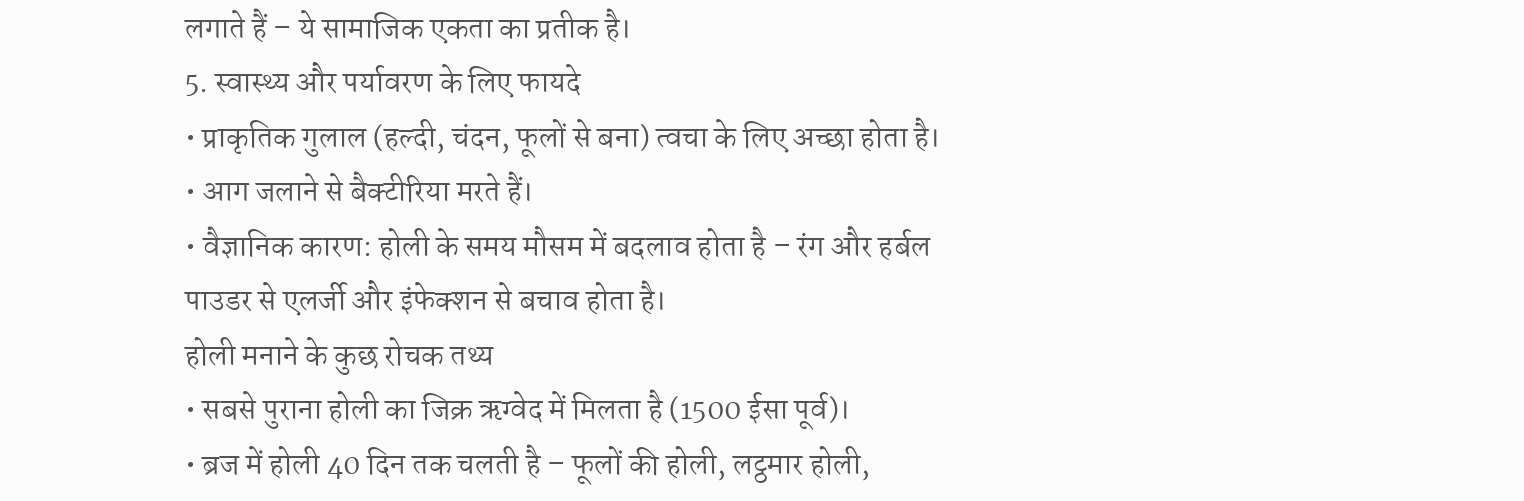लगाते हैं – ये सामाजिक एकता का प्रतीक है।
5. स्वास्थ्य और पर्यावरण के लिए फायदे
• प्राकृतिक गुलाल (हल्दी, चंदन, फूलों से बना) त्वचा के लिए अच्छा होता है।
• आग जलाने से बैक्टीरिया मरते हैं।
• वैज्ञानिक कारण: होली के समय मौसम में बदलाव होता है – रंग और हर्बल पाउडर से एलर्जी और इंफेक्शन से बचाव होता है।
होली मनाने के कुछ रोचक तथ्य
• सबसे पुराना होली का जिक्र ऋग्वेद में मिलता है (1500 ईसा पूर्व)।
• ब्रज में होली 40 दिन तक चलती है – फूलों की होली, लट्ठमार होली,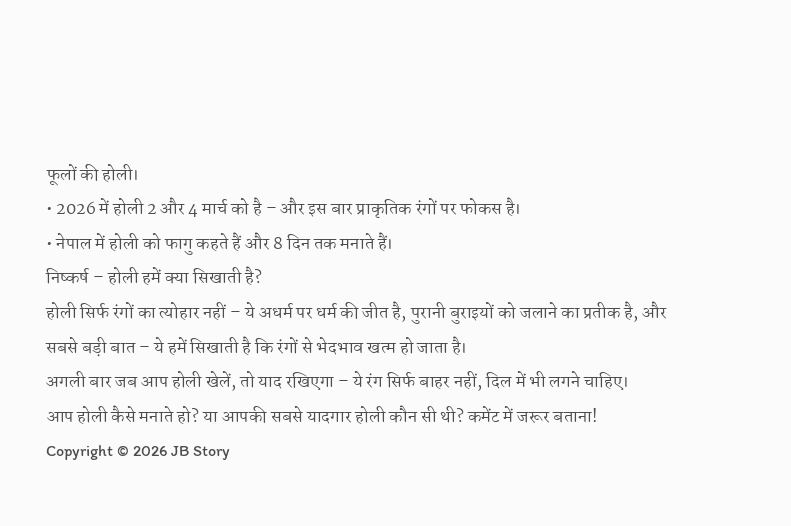फूलों की होली।
• 2026 में होली 2 और 4 मार्च को है – और इस बार प्राकृतिक रंगों पर फोकस है।
• नेपाल में होली को फागु कहते हैं और 8 दिन तक मनाते हैं।
निष्कर्ष – होली हमें क्या सिखाती है?
होली सिर्फ रंगों का त्योहार नहीं – ये अधर्म पर धर्म की जीत है, पुरानी बुराइयों को जलाने का प्रतीक है, और सबसे बड़ी बात – ये हमें सिखाती है कि रंगों से भेदभाव खत्म हो जाता है।
अगली बार जब आप होली खेलें, तो याद रखिएगा – ये रंग सिर्फ बाहर नहीं, दिल में भी लगने चाहिए।
आप होली कैसे मनाते हो? या आपकी सबसे यादगार होली कौन सी थी? कमेंट में जरूर बताना!
Copyright © 2026 JB Story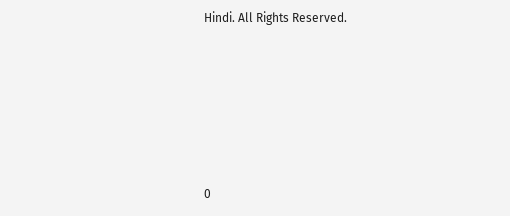Hindi. All Rights Reserved.







0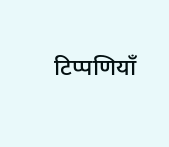टिप्पणियाँ